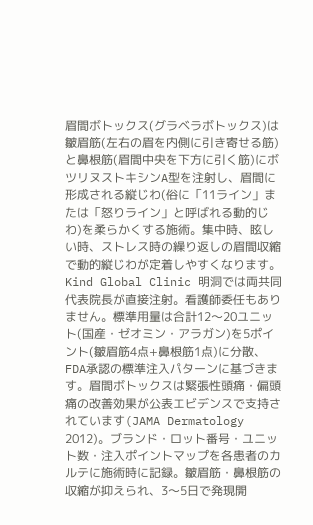眉間ボトックス(グラベラボトックス)は皺眉筋(左右の眉を内側に引き寄せる筋)と鼻根筋(眉間中央を下方に引く筋)にボツリヌストキシンA型を注射し、眉間に形成される縦じわ(俗に「11ライン」または「怒りライン」と呼ばれる動的じわ)を柔らかくする施術。集中時、眩しい時、ストレス時の繰り返しの眉間収縮で動的縦じわが定着しやすくなります。
Kind Global Clinic 明洞では両共同代表院長が直接注射。看護師委任もありません。標準用量は合計12〜20ユニット(国産・ゼオミン・アラガン)を5ポイント(皺眉筋4点+鼻根筋1点)に分散、FDA承認の標準注入パターンに基づきます。眉間ボトックスは緊張性頭痛・偏頭痛の改善効果が公表エビデンスで支持されています(JAMA Dermatology 2012)。ブランド・ロット番号・ユニット数・注入ポイントマップを各患者のカルテに施術時に記録。皺眉筋・鼻根筋の収縮が抑えられ、3〜5日で発現開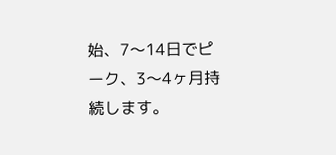始、7〜14日でピーク、3〜4ヶ月持続します。